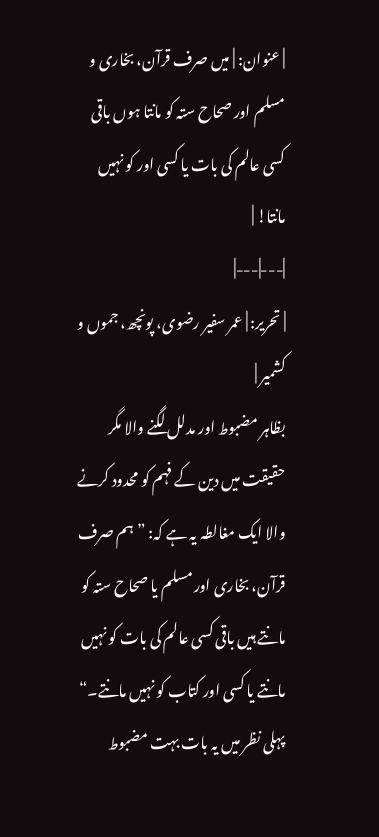| عنوان: | میں صرف قرآن، بخاری و مسلم اور صحاح ستہ کو مانتا ہوں باقی کسی عالم کی بات یا کسی اور کو نہیں مانتا! |
|---|---|
| تحریر: | عمر سفیر رضوی، پونچھ، جموں و کشمیر |
بظاہر مضبوط اور مدلل لگنے والا مگر حقیقت میں دین کے فہم کو محدود کرنے والا ایک مغالطہ یہ ہے کہ: ”ہم صرف قرآن، بخاری اور مسلم یا صحاح ستہ کو مانتے ہیں باقی کسی عالم کی بات کو نہیں مانتے یا کسی اور کتاب کو نہیں مانتے۔“
پہلی نظر میں یہ بات بہت مضبوط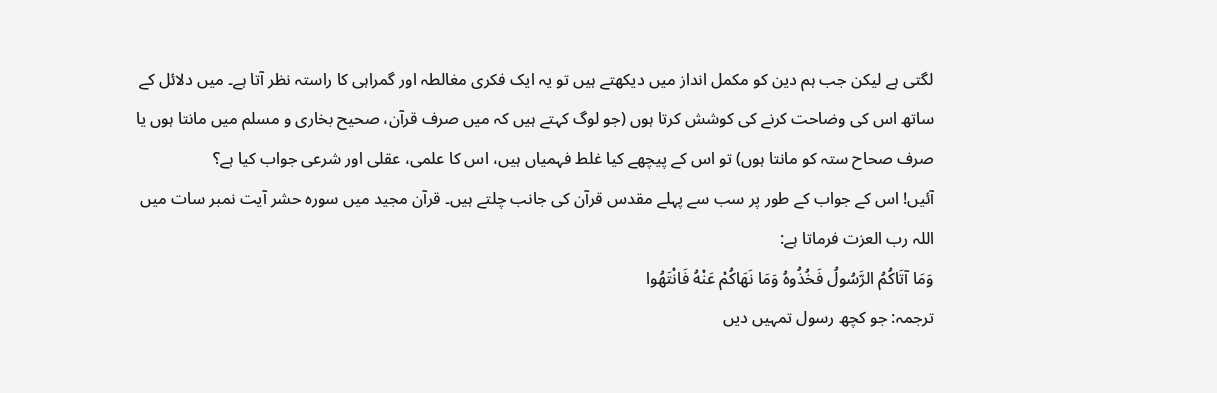لگتی ہے لیکن جب ہم دین کو مکمل انداز میں دیکھتے ہیں تو یہ ایک فکری مغالطہ اور گمراہی کا راستہ نظر آتا ہے۔ میں دلائل کے ساتھ اس کی وضاحت کرنے کی کوشش کرتا ہوں (جو لوگ کہتے ہیں کہ میں صرف قرآن، صحیح بخاری و مسلم میں مانتا ہوں یا صرف صحاح ستہ کو مانتا ہوں) تو اس کے پیچھے کیا غلط فہمیاں ہیں، اس کا علمی، عقلی اور شرعی جواب کیا ہے؟
آئیں! اس کے جواب کے طور پر سب سے پہلے مقدس قرآن کی جانب چلتے ہیں۔ قرآن مجید میں سورہ حشر آیت نمبر سات میں اللہ رب العزت فرماتا ہے:
وَمَا آتَاكُمُ الرَّسُولُ فَخُذُوهُ وَمَا نَهَاكُمْ عَنْهُ فَانْتَهُوا
ترجمہ: جو کچھ رسول تمہیں دیں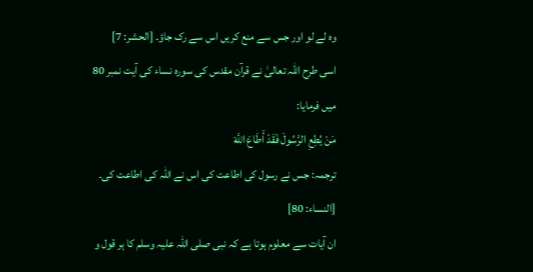وہ لے لو اور جس سے منع کریں اس سے رک جاؤ۔ [الحشر: 7]
اسی طرح اللہ تعالیٰ نے قرآن مقدس کی سورہ نساء کی آیت نمبر 80 میں فرمایا:
مَنْ يُطِعِ الرَّسُولَ فَقَدْ أَطَاعَ اللَّهَ
ترجمہ: جس نے رسول کی اطاعت کی اس نے اللہ کی اطاعت کی۔ [النساء: 80]
ان آیات سے معلوم ہوتا ہے کہ نبی صلی اللہ علیہ وسلم کا ہر قول و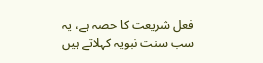فعل شریعت کا حصہ ہے، یہ سب سنت نبویہ کہلاتے ہیں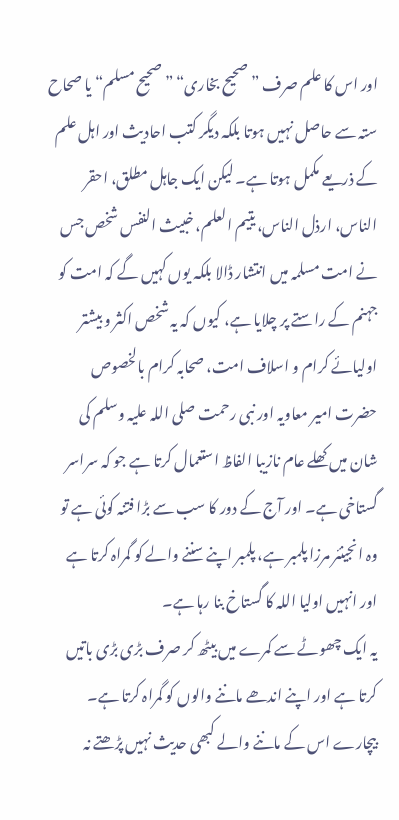اور اس کا علم صرف ”صحیح بخاری“ ”صحیح مسلم“ یا صحاح ستہ سے حاصل نہیں ہوتا بلکہ دیگر کتب احادیث اور اہل علم کے ذریعے مکمل ہوتا ہے۔ لیکن ایک جاہل مطلق، احقر الناس، ارذل الناس، یتیم العلم، خبیث النفس شخص جس نے امت مسلمہ میں انتشار ڈالا بلکہ یوں کہیں گے کہ امت کو جہنم کے راستے پر چلایا ہے، کیوں کہ یہ شخص اکثر و بیشتر اولیائے کرام و اسلاف امت، صحابہ کرام بالخصوص حضرت امیر معاویہ اور نبی رحمت صلی اللہ علیہ وسلم کی شان میں کھلے عام نازیبا الفاظ استعمال کرتا ہے جو کہ سراسر گستاخی ہے۔ اور آج کے دور کا سب سے بڑا فتنہ کوئی ہے تو وہ انجینئر مرزا پلمبر ہے، پلمبر اپنے سننے والے کو گمراہ کرتا ہے اور انہیں اولیا اللہ کا گستاخ بنا رہا ہے۔
یہ ایک چھوٹے سے کمرے میں بیٹھ کر صرف بڑی بڑی باتیں کرتا ہے اور اپنے اندھے ماننے والوں کو گمراہ کرتا ہے۔ بیچارے اس کے ماننے والے کبھی حدیث نہیں پڑھتے نہ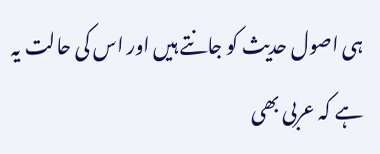ہی اصول حدیث کو جانتے ہیں اور اس کی حالت یہ ہے کہ عربی بھی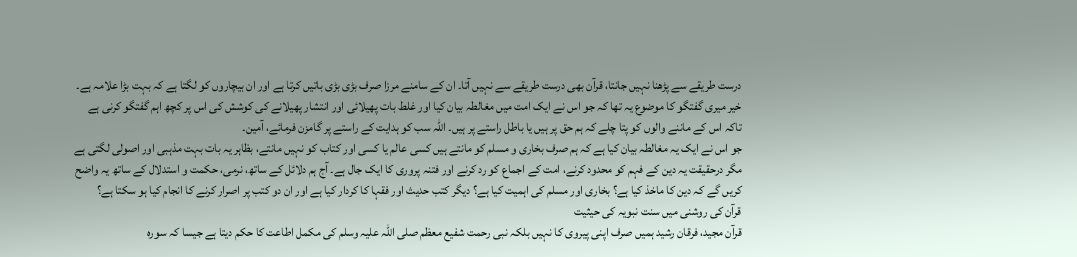درست طریقے سے پڑھنا نہیں جانتا، قرآن بھی درست طریقے سے نہیں آتا۔ ان کے سامنے مرزا صرف بڑی بڑی باتیں کرتا ہے اور ان بیچاروں کو لگتا ہے کہ بہت بڑا علامہ ہے۔
خیر میری گفتگو کا موضوع یہ تھا کہ جو اس نے ایک امت میں مغالطہ بیان کیا اور غلط بات پھیلائی اور انتشار پھیلانے کی کوشش کی اس پر کچھ اہم گفتگو کرنی ہے تاکہ اس کے ماننے والوں کو پتا چلے کہ ہم حق پر ہیں یا باطل راستے پر ہیں۔ اللہ سب کو ہدایت کے راستے پر گامزن فرمائے، آمین۔
جو اس نے ایک یہ مغالطہ بیان کیا ہے کہ ہم صرف بخاری و مسلم کو مانتے ہیں کسی عالم یا کسی اور کتاب کو نہیں مانتے، بظاہر یہ بات بہت مذہبی اور اصولی لگتی ہے مگر درحقیقت یہ دین کے فہم کو محدود کرنے، امت کے اجماع کو رد کرنے اور فتنہ پروری کا ایک جال ہے۔ آج ہم دلائل کے ساتھ، نرمی، حکمت و استدلال کے ساتھ یہ واضح کریں گے کہ دین کا ماخذ کیا ہے؟ بخاری اور مسلم کی اہمیت کیا ہے؟ دیگر کتب حدیث اور فقہا کا کردار کیا ہے اور ان دو کتب پر اصرار کرنے کا انجام کیا ہو سکتا ہے؟
قرآن کی روشنی میں سنت نبویہ کی حیثیت
قرآن مجید، فرقان رشید ہمیں صرف اپنی پیروی کا نہیں بلکہ نبی رحمت شفیع معظم صلی اللہ علیہ وسلم کی مکمل اطاعت کا حکم دیتا ہے جیسا کہ سورہ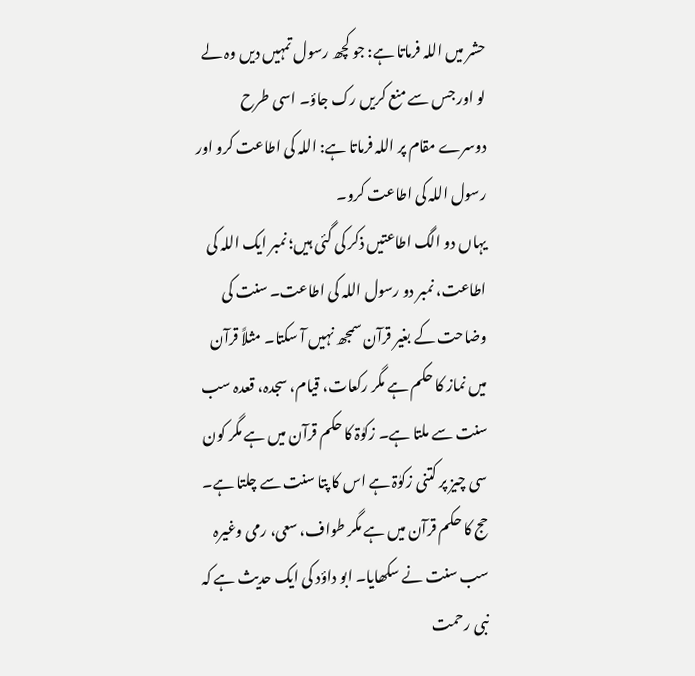حشر میں اللہ فرماتا ہے: جو کچھ رسول تمہیں دیں وہ لے لو اور جس سے منع کریں رک جاؤ۔ اسی طرح دوسرے مقام پر اللہ فرماتا ہے: اللہ کی اطاعت کرو اور رسول اللہ کی اطاعت کرو۔
یہاں دو الگ اطاعتیں ذکر کی گئی ہیں؛ نمبر ایک اللہ کی اطاعت، نمبر دو رسول اللہ کی اطاعت۔ سنت کی وضاحت کے بغیر قرآن سمجھ نہیں آ سکتا۔ مثلاً قرآن میں نماز کا حکم ہے مگر رکعات، قیام، سجدہ، قعدہ سب سنت سے ملتا ہے۔ زکوٰۃ کا حکم قرآن میں ہے مگر کون سی چیز پر کتنی زکوٰۃ ہے اس کا پتا سنت سے چلتا ہے۔ حج کا حکم قرآن میں ہے مگر طواف، سعی، رمی وغیرہ سب سنت نے سکھایا۔ ابو داؤد کی ایک حدیث ہے کہ نبی رحمت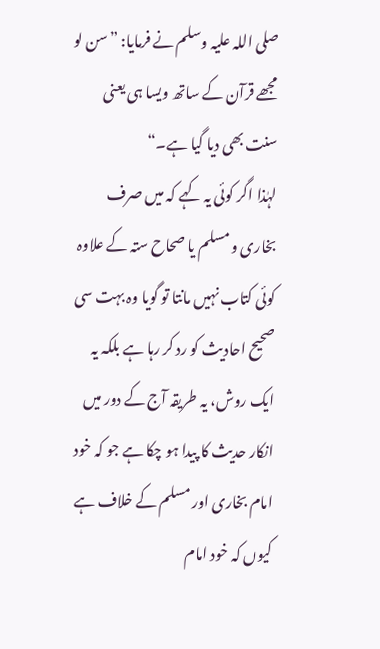صلی اللہ علیہ وسلم نے فرمایا: ”سن لو مجھے قرآن کے ساتھ ویسا ہی یعنی سنت بھی دیا گیا ہے۔“
لہٰذا اگر کوئی یہ کہے کہ میں صرف بخاری و مسلم یا صحاح ستہ کے علاوہ کوئی کتاب نہیں مانتا تو گویا وہ بہت سی صحیح احادیث کو رد کر رہا ہے بلکہ یہ ایک روش، یہ طریقہ آج کے دور میں انکار حدیث کا پیدا ہو چکا ہے جو کہ خود امام بخاری اور مسلم کے خلاف ہے کیوں کہ خود امام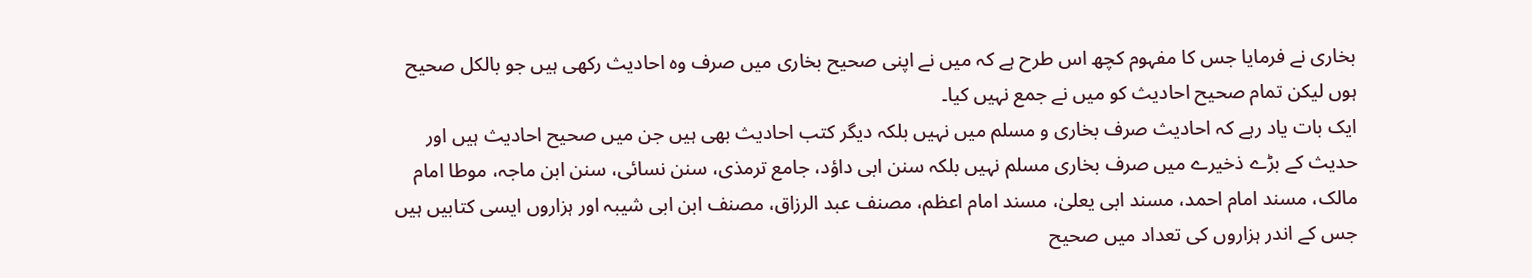بخاری نے فرمایا جس کا مفہوم کچھ اس طرح ہے کہ میں نے اپنی صحیح بخاری میں صرف وہ احادیث رکھی ہیں جو بالکل صحیح ہوں لیکن تمام صحیح احادیث کو میں نے جمع نہیں کیا۔
ایک بات یاد رہے کہ احادیث صرف بخاری و مسلم میں نہیں بلکہ دیگر کتب احادیث بھی ہیں جن میں صحیح احادیث ہیں اور حدیث کے بڑے ذخیرے میں صرف بخاری مسلم نہیں بلکہ سنن ابی داؤد، جامع ترمذی، سنن نسائی، سنن ابن ماجہ، موطا امام مالک، مسند امام احمد، مسند ابی یعلیٰ، مسند امام اعظم، مصنف عبد الرزاق، مصنف ابن ابی شیبہ اور ہزاروں ایسی کتابیں ہیں جس کے اندر ہزاروں کی تعداد میں صحیح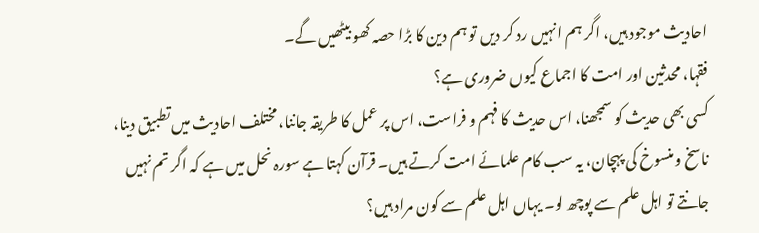احادیث موجود ہیں، اگر ہم انہیں رد کر دیں تو ہم دین کا بڑا حصہ کھو بیٹھیں گے۔
فقہا، محدثین اور امت کا اجماع کیوں ضروری ہے؟
کسی بھی حدیث کو سمجھنا، اس حدیث کا فہم و فراست، اس پر عمل کا طریقہ جاننا، مختلف احادیث میں تطبیق دینا، ناسخ و منسوخ کی پہچان، یہ سب کام علمائے امت کرتے ہیں۔ قرآن کہتا ہے سورہ نحل میں ہے کہ اگر تم نہیں جانتے تو اہل علم سے پوچھ لو۔ یہاں اہل علم سے کون مراد ہیں؟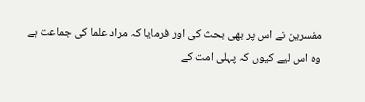مفسرین نے اس پر بھی بحث کی اور فرمایا کہ مراد علما کی جماعت ہے وہ اس لیے کیوں کہ پہلی امت کے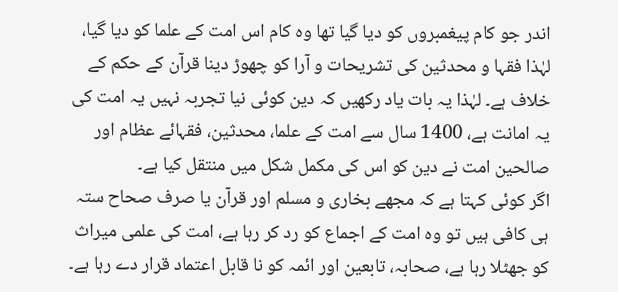اندر جو کام پیغمبروں کو دیا گیا تھا وہ کام اس امت کے علما کو دیا گیا، لہٰذا فقہا و محدثین کی تشریحات و آرا کو چھوڑ دینا قرآن کے حکم کے خلاف ہے۔ لہٰذا یہ بات یاد رکھیں کہ دین کوئی نیا تجربہ نہیں یہ امت کی یہ امانت ہے، 1400 سال سے امت کے علما، محدثین، فقہائے عظام اور صالحین امت نے دین کو اس کی مکمل شکل میں منتقل کیا ہے۔
اگر کوئی کہتا ہے کہ مجھے بخاری و مسلم اور قرآن یا صرف صحاح ستہ ہی کافی ہیں تو وہ امت کے اجماع کو رد کر رہا ہے، امت کی علمی میراث کو جھٹلا رہا ہے، صحابہ، تابعین اور ائمہ کو نا قابل اعتماد قرار دے رہا ہے۔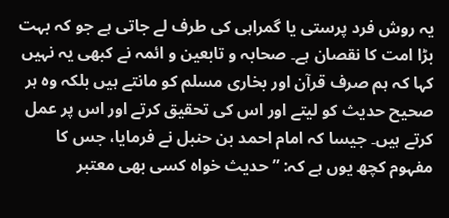یہ روش فرد پرستی یا گمراہی کی طرف لے جاتی ہے جو کہ بہت بڑا امت کا نقصان ہے۔ صحابہ و تابعین و ائمہ نے کبھی یہ نہیں کہا کہ ہم صرف قرآن اور بخاری مسلم کو مانتے ہیں بلکہ وہ ہر صحیح حدیث کو لیتے اور اس کی تحقیق کرتے اور اس پر عمل کرتے ہیں۔ جیسا کہ امام احمد بن حنبل نے فرمایا، جس کا مفہوم کچھ یوں ہے کہ: ”حدیث خواہ کسی بھی معتبر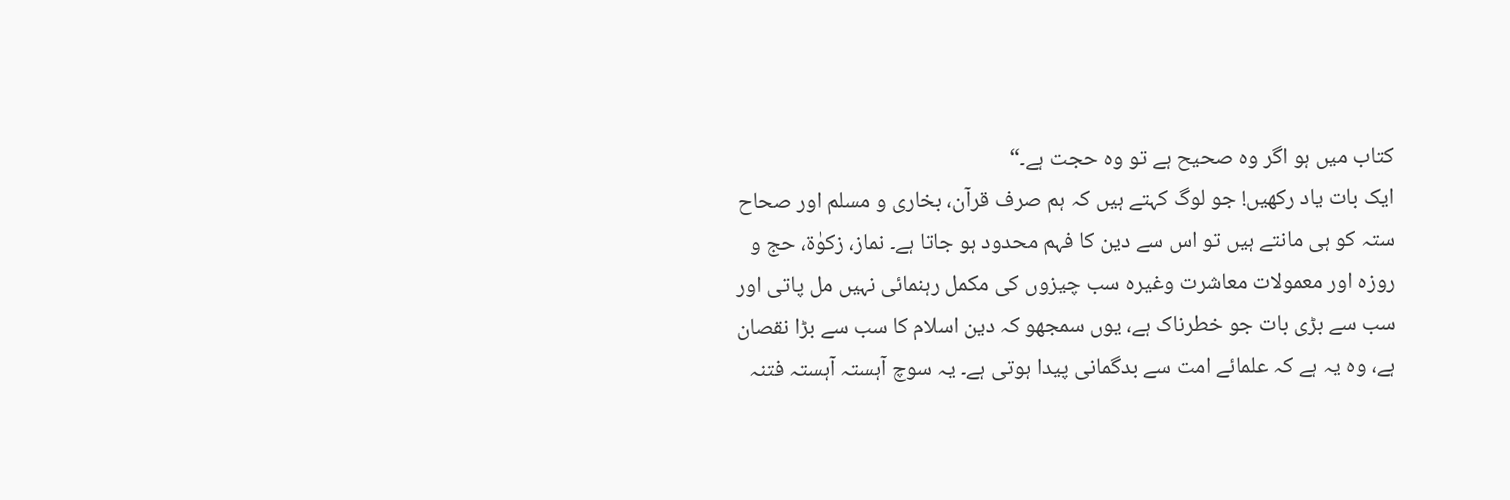کتاب میں ہو اگر وہ صحیح ہے تو وہ حجت ہے۔“
ایک بات یاد رکھیں! جو لوگ کہتے ہیں کہ ہم صرف قرآن، بخاری و مسلم اور صحاح ستہ کو ہی مانتے ہیں تو اس سے دین کا فہم محدود ہو جاتا ہے۔ نماز، زکوٰۃ، حج و روزہ اور معمولات معاشرت وغیرہ سب چیزوں کی مکمل رہنمائی نہیں مل پاتی اور سب سے بڑی بات جو خطرناک ہے، یوں سمجھو کہ دین اسلام کا سب سے بڑا نقصان ہے، وہ یہ ہے کہ علمائے امت سے بدگمانی پیدا ہوتی ہے۔ یہ سوچ آہستہ آہستہ فتنہ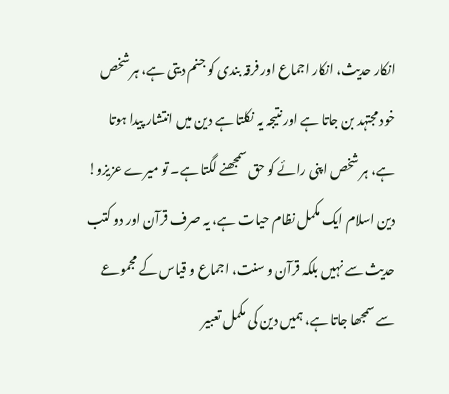انکار حدیث، انکار اجماع اور فرقہ بندی کو جنم دیتی ہے، ہر شخص خود مجتہد بن جاتا ہے اور نتیجہ یہ نکلتا ہے دین میں انتشار پیدا ہوتا ہے، ہر شخص اپنی رائے کو حق سمجھنے لگتا ہے۔ تو میرے عزیزو! دین اسلام ایک مکمل نظام حیات ہے، یہ صرف قرآن اور دو کتب حدیث سے نہیں بلکہ قرآن و سنت، اجماع و قیاس کے مجموعے سے سمجھا جاتا ہے، ہمیں دین کی مکمل تعبیر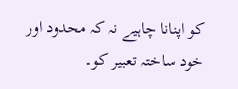کو اپنانا چاہیے نہ کہ محدود اور خود ساختہ تعبیر کو۔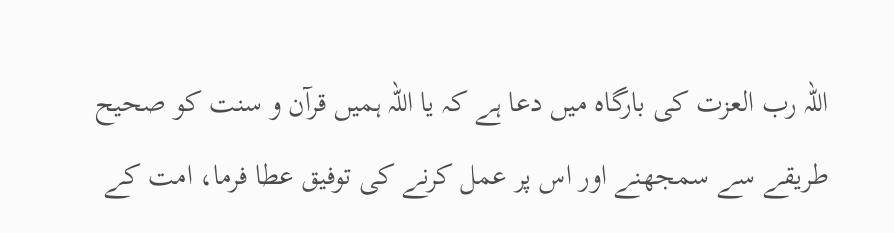اللہ رب العزت کی بارگاہ میں دعا ہے کہ یا اللہ ہمیں قرآن و سنت کو صحیح طریقے سے سمجھنے اور اس پر عمل کرنے کی توفیق عطا فرما، امت کے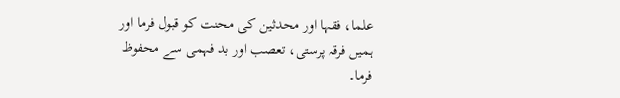علما، فقہا اور محدثین کی محنت کو قبول فرما اور ہمیں فرقہ پرستی، تعصب اور بد فہمی سے محفوظ فرما۔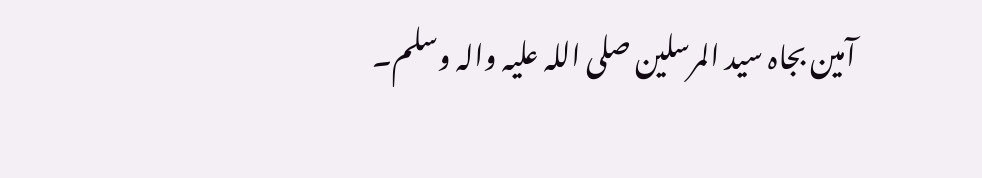آمین بجاہ سید المرسلین صلی اللہ علیہ والہ وسلم۔